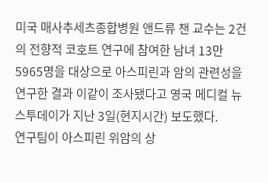미국 매사추세츠종합병원 앤드류 챈 교수는 2건의 전향적 코호트 연구에 참여한 남녀 13만5965명을 대상으로 아스피린과 암의 관련성을 연구한 결과 이같이 조사됐다고 영국 메디컬 뉴스투데이가 지난 3일(현지시간) 보도했다.
연구팀이 아스피린 위암의 상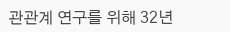관관계 연구를 위해 32년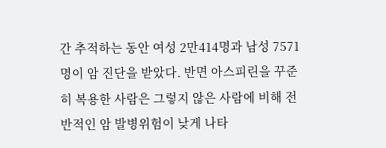간 추적하는 동안 여성 2만414명과 남성 7571명이 암 진단을 받았다. 반면 아스피린을 꾸준히 복용한 사람은 그렇지 않은 사람에 비해 전반적인 암 발병위험이 낮게 나타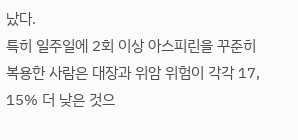났다.
특히 일주일에 2회 이상 아스피린을 꾸준히 복용한 사람은 대장과 위암 위험이 각각 17, 15% 더 낮은 것으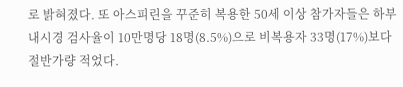로 밝혀졌다. 또 아스피린을 꾸준히 복용한 50세 이상 참가자들은 하부내시경 검사율이 10만명당 18명(8.5%)으로 비복용자 33명(17%)보다 절반가량 적었다.